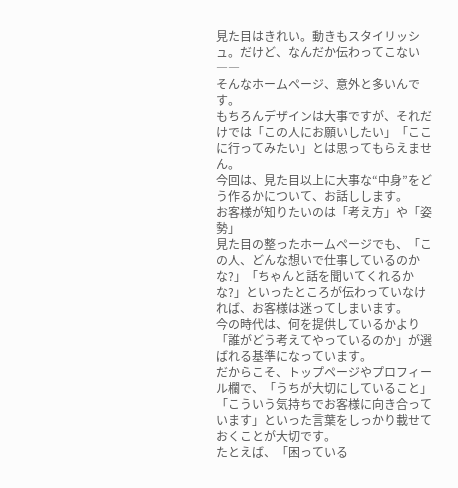見た目はきれい。動きもスタイリッシュ。だけど、なんだか伝わってこない――
そんなホームページ、意外と多いんです。
もちろんデザインは大事ですが、それだけでは「この人にお願いしたい」「ここに行ってみたい」とは思ってもらえません。
今回は、見た目以上に大事な“中身”をどう作るかについて、お話しします。
お客様が知りたいのは「考え方」や「姿勢」
見た目の整ったホームページでも、「この人、どんな想いで仕事しているのかな?」「ちゃんと話を聞いてくれるかな?」といったところが伝わっていなければ、お客様は迷ってしまいます。
今の時代は、何を提供しているかより「誰がどう考えてやっているのか」が選ばれる基準になっています。
だからこそ、トップページやプロフィール欄で、「うちが大切にしていること」「こういう気持ちでお客様に向き合っています」といった言葉をしっかり載せておくことが大切です。
たとえば、「困っている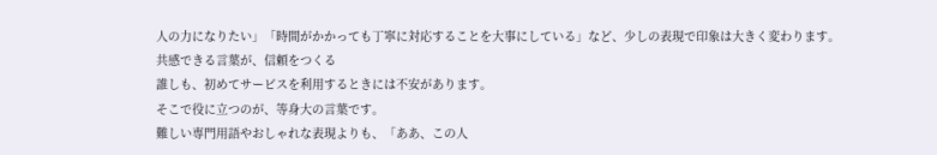人の力になりたい」「時間がかかっても丁寧に対応することを大事にしている」など、少しの表現で印象は大きく変わります。
共感できる言葉が、信頼をつくる
誰しも、初めてサービスを利用するときには不安があります。
そこで役に立つのが、等身大の言葉です。
難しい専門用語やおしゃれな表現よりも、「ああ、この人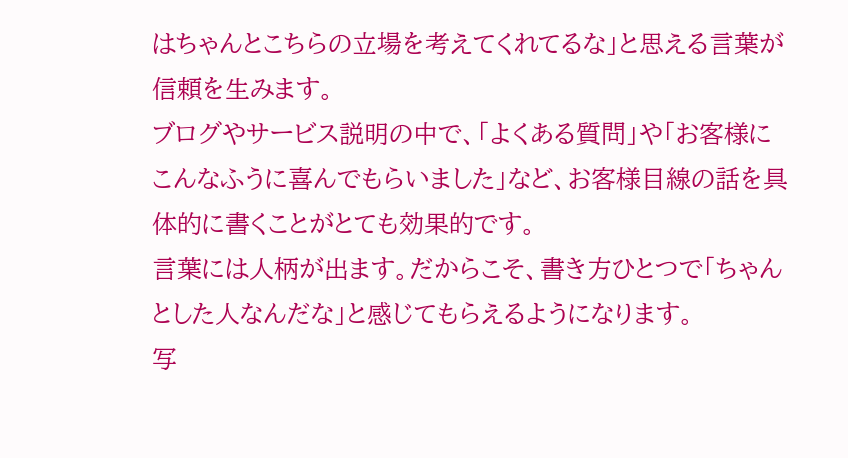はちゃんとこちらの立場を考えてくれてるな」と思える言葉が信頼を生みます。
ブログやサービス説明の中で、「よくある質問」や「お客様にこんなふうに喜んでもらいました」など、お客様目線の話を具体的に書くことがとても効果的です。
言葉には人柄が出ます。だからこそ、書き方ひとつで「ちゃんとした人なんだな」と感じてもらえるようになります。
写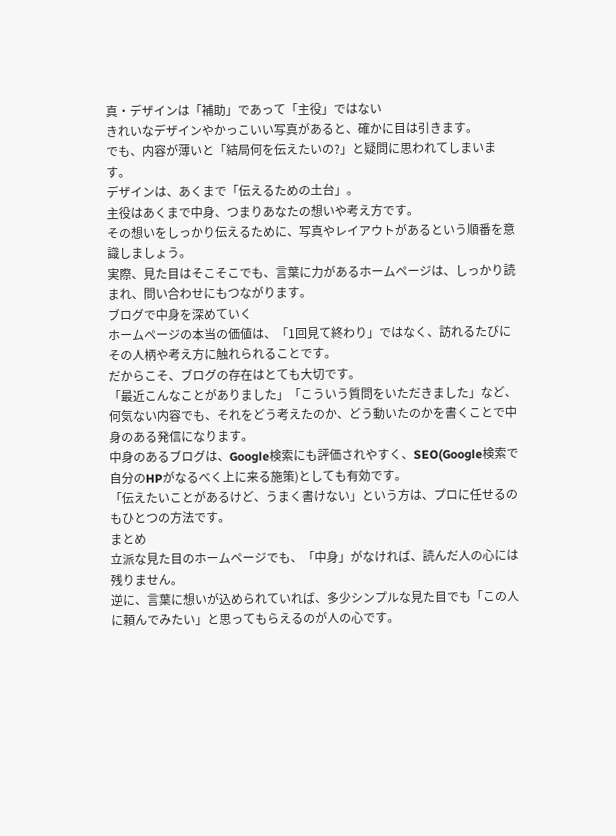真・デザインは「補助」であって「主役」ではない
きれいなデザインやかっこいい写真があると、確かに目は引きます。
でも、内容が薄いと「結局何を伝えたいの?」と疑問に思われてしまいます。
デザインは、あくまで「伝えるための土台」。
主役はあくまで中身、つまりあなたの想いや考え方です。
その想いをしっかり伝えるために、写真やレイアウトがあるという順番を意識しましょう。
実際、見た目はそこそこでも、言葉に力があるホームページは、しっかり読まれ、問い合わせにもつながります。
ブログで中身を深めていく
ホームページの本当の価値は、「1回見て終わり」ではなく、訪れるたびにその人柄や考え方に触れられることです。
だからこそ、ブログの存在はとても大切です。
「最近こんなことがありました」「こういう質問をいただきました」など、何気ない内容でも、それをどう考えたのか、どう動いたのかを書くことで中身のある発信になります。
中身のあるブログは、Google検索にも評価されやすく、SEO(Google検索で自分のHPがなるべく上に来る施策)としても有効です。
「伝えたいことがあるけど、うまく書けない」という方は、プロに任せるのもひとつの方法です。
まとめ
立派な見た目のホームページでも、「中身」がなければ、読んだ人の心には残りません。
逆に、言葉に想いが込められていれば、多少シンプルな見た目でも「この人に頼んでみたい」と思ってもらえるのが人の心です。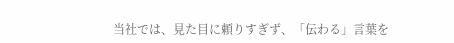当社では、見た目に頼りすぎず、「伝わる」言葉を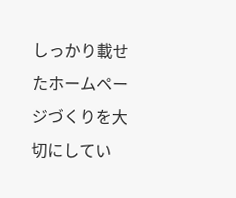しっかり載せたホームページづくりを大切にしてい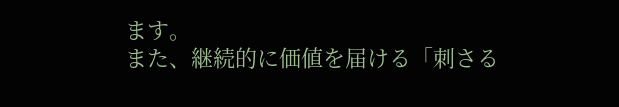ます。
また、継続的に価値を届ける「刺さる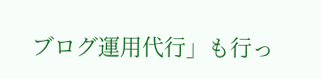ブログ運用代行」も行っ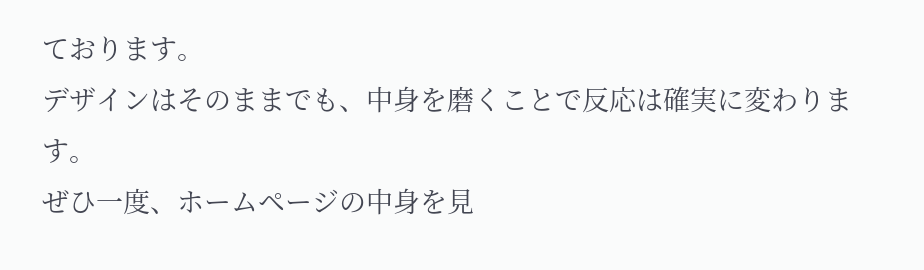ております。
デザインはそのままでも、中身を磨くことで反応は確実に変わります。
ぜひ一度、ホームページの中身を見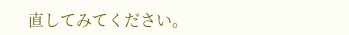直してみてください。